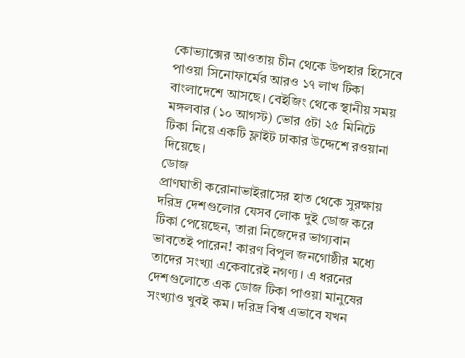কোভ্যাক্সের আওতায় চীন থেকে উপহার হিসেবে পাওয়া সিনোফার্মের আরও ১৭ লাখ টিকা বাংলাদেশে আসছে। বেইজিং থেকে স্থানীয় সময় মঙ্গলবার (১০ আগস্ট) ভোর ৫টা ২৫ মিনিটে টিকা নিয়ে একটি ফ্লাইট ঢাকার উদ্দেশে রওয়ানা দিয়েছে।
ডোজ
প্রাণঘাতী করোনাভাইরাসের হাত থেকে সুরক্ষায় দরিদ্র দেশগুলোর যেসব লোক দুই ডোজ করে টিকা পেয়েছেন, তারা নিজেদের ভাগ্যবান ভাবতেই পারেন! কারণ বিপুল জনগোষ্ঠীর মধ্যে তাদের সংখ্যা একেবারেই নগণ্য। এ ধরনের দেশগুলোতে এক ডোজ টিকা পাওয়া মানুষের সংখ্যাও খুবই কম। দরিদ্র বিশ্ব এভাবে যখন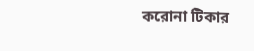করোনা টিকার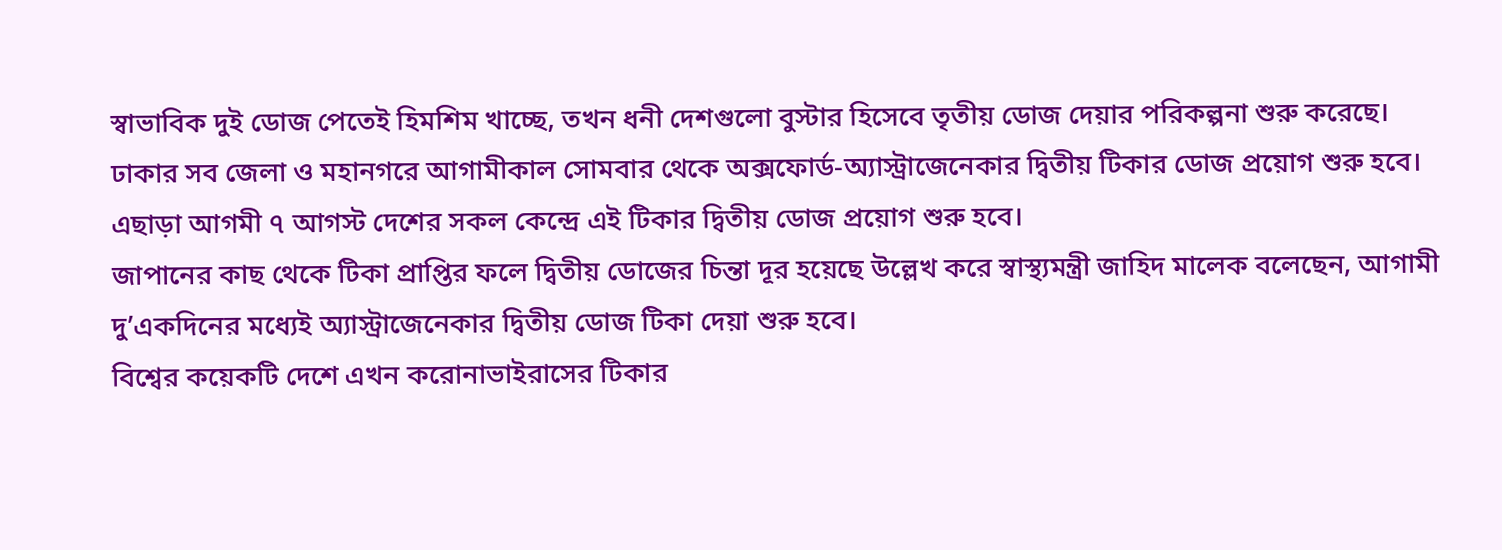স্বাভাবিক দুই ডোজ পেতেই হিমশিম খাচ্ছে, তখন ধনী দেশগুলো বুস্টার হিসেবে তৃতীয় ডোজ দেয়ার পরিকল্পনা শুরু করেছে।
ঢাকার সব জেলা ও মহানগরে আগামীকাল সোমবার থেকে অক্সফোর্ড-অ্যাস্ট্রাজেনেকার দ্বিতীয় টিকার ডোজ প্রয়োগ শুরু হবে। এছাড়া আগমী ৭ আগস্ট দেশের সকল কেন্দ্রে এই টিকার দ্বিতীয় ডোজ প্রয়োগ শুরু হবে।
জাপানের কাছ থেকে টিকা প্রাপ্তির ফলে দ্বিতীয় ডোজের চিন্তা দূর হয়েছে উল্লেখ করে স্বাস্থ্যমন্ত্রী জাহিদ মালেক বলেছেন, আগামী দু’একদিনের মধ্যেই অ্যাস্ট্রাজেনেকার দ্বিতীয় ডোজ টিকা দেয়া শুরু হবে।
বিশ্বের কয়েকটি দেশে এখন করোনাভাইরাসের টিকার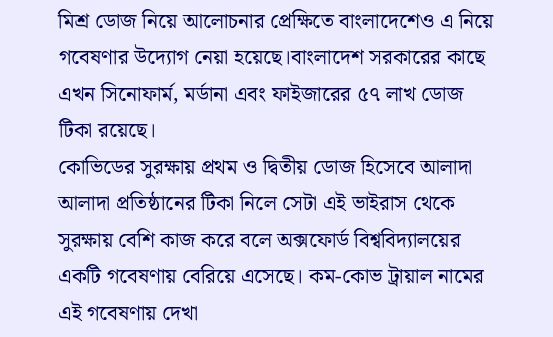মিশ্র ডোজ নিয়ে আলোচনার প্রেক্ষিতে বাংলাদেশেও এ নিয়ে গবেষণার উদ্যোগ নেয়া হয়েছে।বাংলাদেশ সরকারের কাছে এখন সিনোফার্ম, মর্ডানা এবং ফাইজারের ৫৭ লাখ ডোজ টিকা রয়েছে।
কোভিডের সুরক্ষায় প্রথম ও দ্বিতীয় ডোজ হিসেবে আলাদা আলাদা প্রতিষ্ঠানের টিকা নিলে সেটা এই ভাইরাস থেকে সুরক্ষায় বেশি কাজ করে বলে অক্সফোর্ড বিশ্ববিদ্যালয়ের একটি গবেষণায় বেরিয়ে এসেছে। কম-কোভ ট্রায়াল নামের এই গবেষণায় দেখা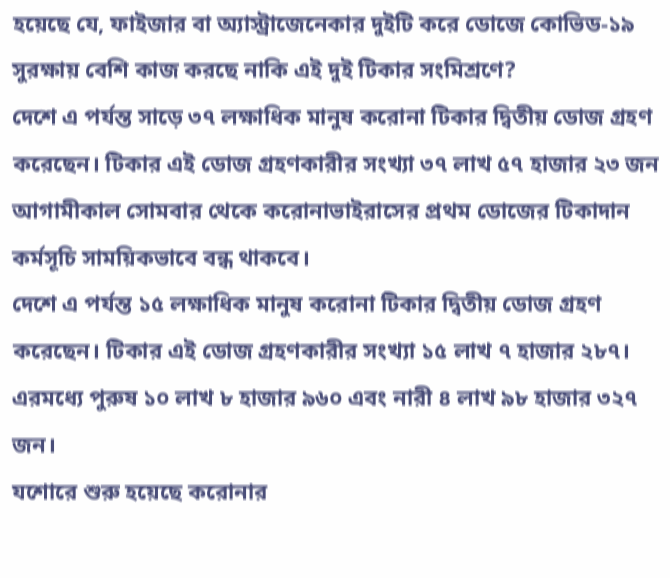হয়েছে যে, ফাইজার বা অ্যাস্ট্রাজেনেকার দুইটি করে ডোজে কোভিড-১৯ সুরক্ষায় বেশি কাজ করছে নাকি এই দুই টিকার সংমিশ্রণে?
দেশে এ পর্যন্ত সাড়ে ৩৭ লক্ষাধিক মানুষ করোনা টিকার দ্বিতীয় ডোজ গ্রহণ করেছেন। টিকার এই ডোজ গ্রহণকারীর সংখ্যা ৩৭ লাখ ৫৭ হাজার ২৩ জন
আগামীকাল সোমবার থেকে করোনাভাইরাসের প্রথম ডোজের টিকাদান কর্মসূচি সাময়িকভাবে বন্ধ থাকবে।
দেশে এ পর্যন্ত ১৫ লক্ষাধিক মানুষ করোনা টিকার দ্বিতীয় ডোজ গ্রহণ করেছেন। টিকার এই ডোজ গ্রহণকারীর সংখ্যা ১৫ লাখ ৭ হাজার ২৮৭। এরমধ্যে পুরুষ ১০ লাখ ৮ হাজার ৯৬০ এবং নারী ৪ লাখ ৯৮ হাজার ৩২৭ জন।
যশোরে শুরু হয়েছে করোনার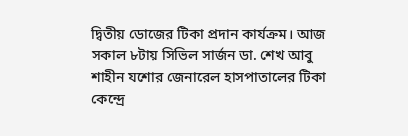দ্বিতীয় ডোজের টিকা প্রদান কার্যক্রম। আজ সকাল ৮টায় সিভিল সার্জন ডা. শেখ আবু শাহীন যশোর জেনারেল হাসপাতালের টিকা কেন্দ্রে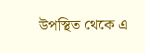উপস্থিত থেকে এ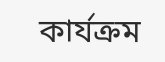কার্যক্রম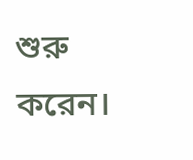শুরু করেন।